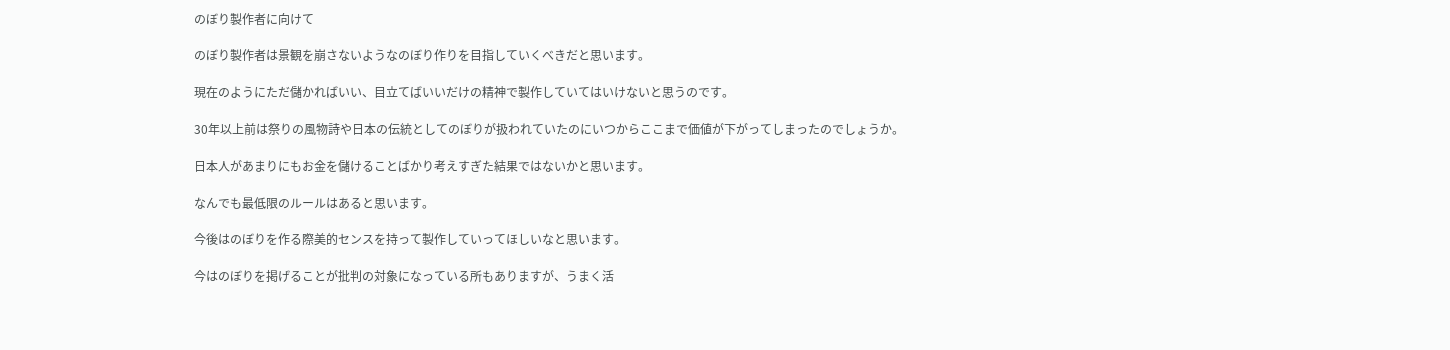のぼり製作者に向けて

のぼり製作者は景観を崩さないようなのぼり作りを目指していくべきだと思います。

現在のようにただ儲かればいい、目立てばいいだけの精神で製作していてはいけないと思うのです。

30年以上前は祭りの風物詩や日本の伝統としてのぼりが扱われていたのにいつからここまで価値が下がってしまったのでしょうか。

日本人があまりにもお金を儲けることばかり考えすぎた結果ではないかと思います。

なんでも最低限のルールはあると思います。

今後はのぼりを作る際美的センスを持って製作していってほしいなと思います。

今はのぼりを掲げることが批判の対象になっている所もありますが、うまく活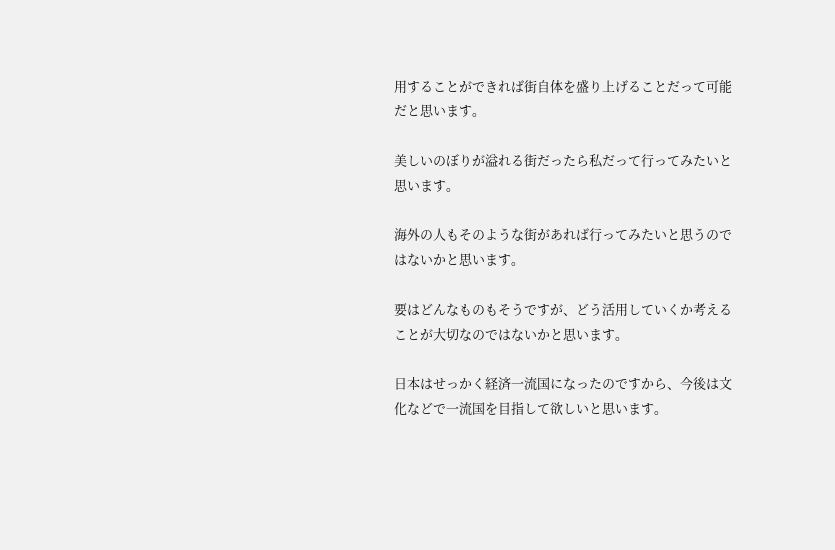用することができれば街自体を盛り上げることだって可能だと思います。

美しいのぼりが溢れる街だったら私だって行ってみたいと思います。

海外の人もそのような街があれば行ってみたいと思うのではないかと思います。

要はどんなものもそうですが、どう活用していくか考えることが大切なのではないかと思います。

日本はせっかく経済一流国になったのですから、今後は文化などで一流国を目指して欲しいと思います。